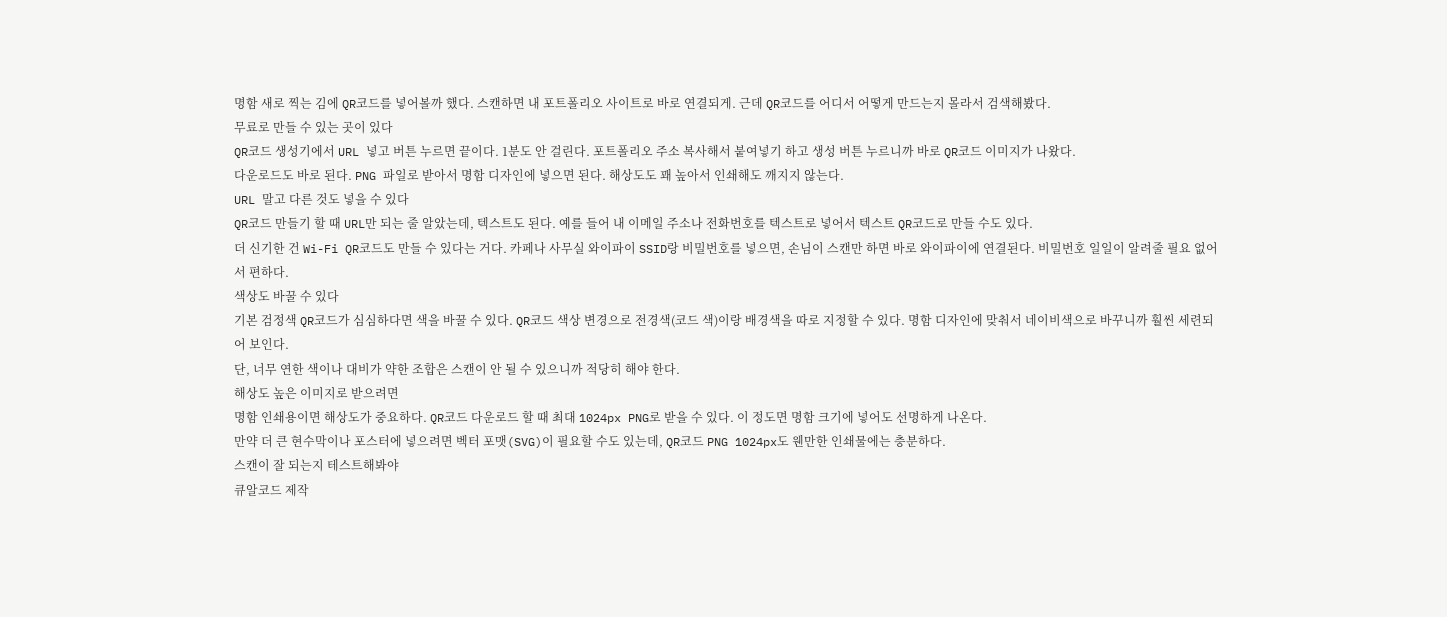명함 새로 찍는 김에 QR코드를 넣어볼까 했다. 스캔하면 내 포트폴리오 사이트로 바로 연결되게. 근데 QR코드를 어디서 어떻게 만드는지 몰라서 검색해봤다.
무료로 만들 수 있는 곳이 있다
QR코드 생성기에서 URL 넣고 버튼 누르면 끝이다. 1분도 안 걸린다. 포트폴리오 주소 복사해서 붙여넣기 하고 생성 버튼 누르니까 바로 QR코드 이미지가 나왔다.
다운로드도 바로 된다. PNG 파일로 받아서 명함 디자인에 넣으면 된다. 해상도도 꽤 높아서 인쇄해도 깨지지 않는다.
URL 말고 다른 것도 넣을 수 있다
QR코드 만들기 할 때 URL만 되는 줄 알았는데, 텍스트도 된다. 예를 들어 내 이메일 주소나 전화번호를 텍스트로 넣어서 텍스트 QR코드로 만들 수도 있다.
더 신기한 건 Wi-Fi QR코드도 만들 수 있다는 거다. 카페나 사무실 와이파이 SSID랑 비밀번호를 넣으면, 손님이 스캔만 하면 바로 와이파이에 연결된다. 비밀번호 일일이 알려줄 필요 없어서 편하다.
색상도 바꿀 수 있다
기본 검정색 QR코드가 심심하다면 색을 바꿀 수 있다. QR코드 색상 변경으로 전경색(코드 색)이랑 배경색을 따로 지정할 수 있다. 명함 디자인에 맞춰서 네이비색으로 바꾸니까 훨씬 세련되어 보인다.
단, 너무 연한 색이나 대비가 약한 조합은 스캔이 안 될 수 있으니까 적당히 해야 한다.
해상도 높은 이미지로 받으려면
명함 인쇄용이면 해상도가 중요하다. QR코드 다운로드 할 때 최대 1024px PNG로 받을 수 있다. 이 정도면 명함 크기에 넣어도 선명하게 나온다.
만약 더 큰 현수막이나 포스터에 넣으려면 벡터 포맷(SVG)이 필요할 수도 있는데, QR코드 PNG 1024px도 웬만한 인쇄물에는 충분하다.
스캔이 잘 되는지 테스트해봐야
큐알코드 제작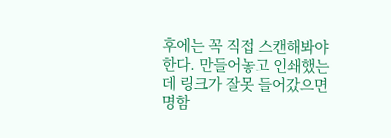후에는 꼭 직접 스캔해봐야 한다. 만들어놓고 인쇄했는데 링크가 잘못 들어갔으면 명함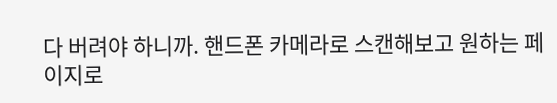다 버려야 하니까. 핸드폰 카메라로 스캔해보고 원하는 페이지로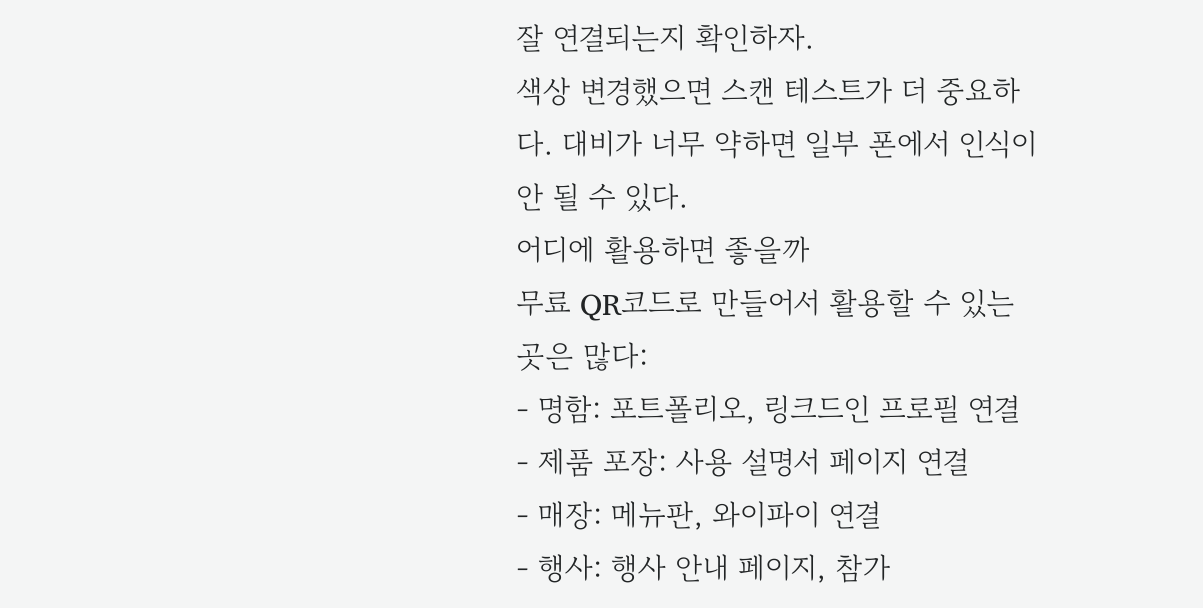잘 연결되는지 확인하자.
색상 변경했으면 스캔 테스트가 더 중요하다. 대비가 너무 약하면 일부 폰에서 인식이 안 될 수 있다.
어디에 활용하면 좋을까
무료 QR코드로 만들어서 활용할 수 있는 곳은 많다:
- 명함: 포트폴리오, 링크드인 프로필 연결
- 제품 포장: 사용 설명서 페이지 연결
- 매장: 메뉴판, 와이파이 연결
- 행사: 행사 안내 페이지, 참가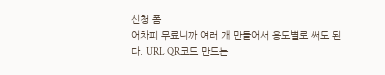신청 폼
어차피 무료니까 여러 개 만들어서 용도별로 써도 된다. URL QR코드 만드는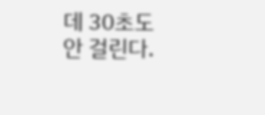데 30초도 안 걸린다.